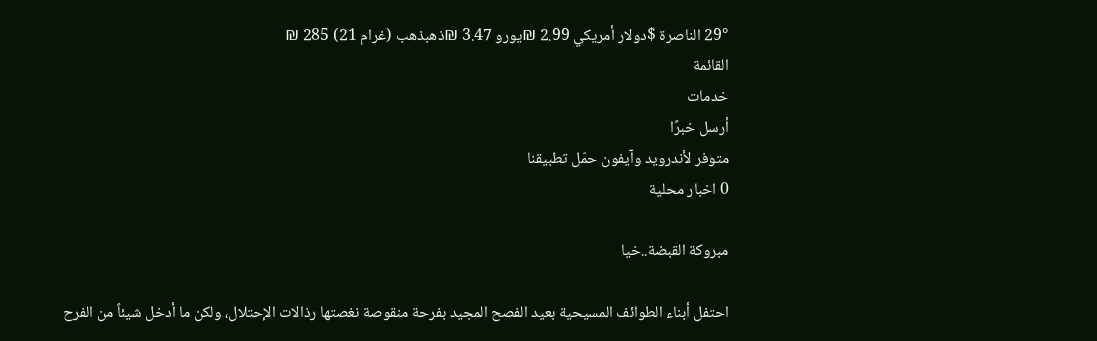29° الناصرة $دولار أمريكي 2.99 ₪يورو 3.47 ₪ذهبذهب (غرام 21) 285 ₪
القائمة
خدمات
أرسل خبرًا
متوفر لأندرويد وآيفون حمّل تطبيقنا
0 اخبار محلية

مبروكة القبضة..خيا

احتفل أبناء الطوائف المسيحية بعيد الفصح المجيد بفرحة منقوصة نغصتها رذالات الإحتلال، ولكن ما أدخل شيئاً من الفرح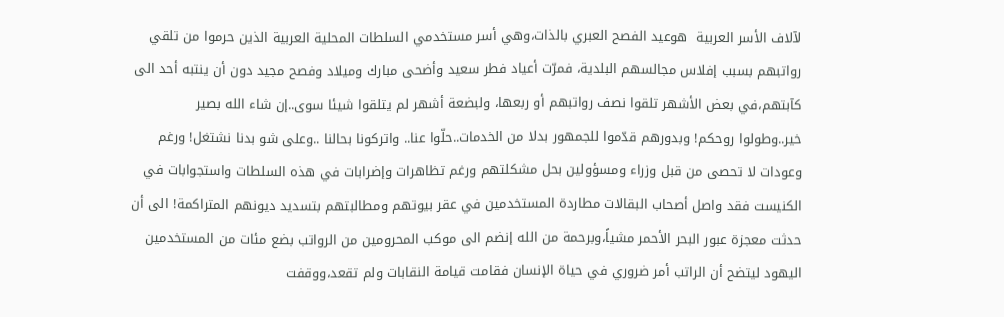لآلاف الأسر العربية  هوعيد الفصح العبري بالذات،وهي أسر مستخدمي السلطات المحلية العربية الذين حرموا من تلقي رواتبهم بسبب إفلاس مجالسهم البلدية، فمرّت أعياد فطر سعيد وأضحى مبارك وميلاد وفصح مجيد دون أن ينتبه أحد الى كآبتهم،في بعض الأشهر تلقوا نصف رواتبهم أو ربعها، ولبضعة أشهر لم يتلقوا شيئا سوى..إن شاء الله بصير خير..وطولوا روحكم! وبدورهم قدّموا للجمهور بدلا من الخدمات..حلّوا عنا.. واتركونا بحالنا ..وعلى شو بدنا نشتغل! ورغم وعودات لا تحصى من قبل وزراء ومسؤولين بحل مشكلتهم ورغم تظاهرات وإضرابات في هذه السلطات واستجوابات في الكنيست فقد واصل أصحاب البقالات مطاردة المستخدمين في عقر بيوتهم ومطالبتهم بتسديد ديونهم المتراكمة! الى أن حدثت معجزة عبور البحر الأحمر مشياً،وبرحمة من الله إنضم الى موكب المحرومين من الرواتب بضع مئات من المستخدمين اليهود ليتضح أن الراتب أمر ضروري في حياة الإنسان فقامت قيامة النقابات ولم تقعد،ووقفت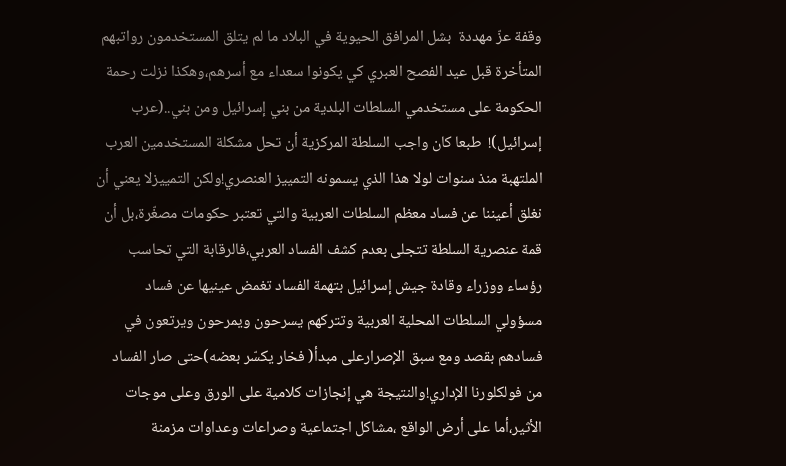وقفة عزّ مهددة  بشل المرافق الحيوية في البلاد ما لم يتلق المستخدمون رواتبهم المتأخرة قبل عيد الفصح العبري كي يكونوا سعداء مع أسرهم،وهكذا نزلت رحمة الحكومة على مستخدمي السلطات البلدية من بني إسرائيل ومن بني..(عرب إسرائيل)!  طبعا كان واجب السلطة المركزية أن تحل مشكلة المستخدمين العرب الملتهبة منذ سنوات لولا هذا الذي يسمونه التمييز العنصري!ولكن التمييزلا يعني أن نغلق أعيننا عن فساد معظم السلطات العربية والتي تعتبر حكومات مصغّرة،بل أن قمة عنصرية السلطة تتجلى بعدم كشف الفساد العربي،فالرقابة التي تحاسب رؤساء ووزراء وقادة جيش إسرائيل بتهمة الفساد تغمض عينيها عن فساد مسؤولي السلطات المحلية العربية وتتركهم يسرحون ويمرحون ويرتعون في فسادهم بقصد ومع سبق الإصرارعلى مبدأ( فخار يكسّر بعضه)حتى صار الفساد من فولكلورنا الإداري!والنتيجة هي إنجازات كلامية على الورق وعلى موجات الأثير،أما على أرض الواقع ،مشاكل اجتماعية وصراعات وعداوات مزمنة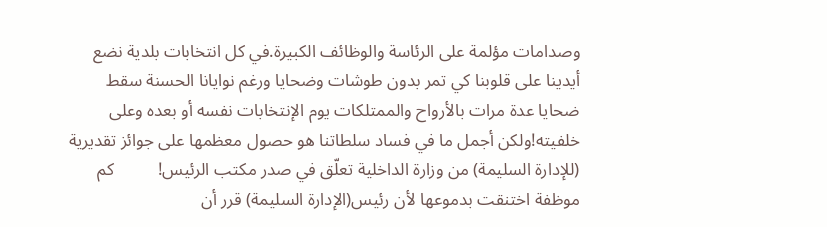وصدامات مؤلمة على الرئاسة والوظائف الكبيرة.في كل انتخابات بلدية نضع أيدينا على قلوبنا كي تمر بدون طوشات وضحايا ورغم نوايانا الحسنة سقط ضحايا عدة مرات بالأرواح والممتلكات يوم الإنتخابات نفسه أو بعده وعلى خلفيته!ولكن أجمل ما في فساد سلطاتنا هو حصول معظمها على جوائز تقديرية (للإدارة السليمة) من وزارة الداخلية تعلّق في صدر مكتب الرئيس!          كم موظفة اختنقت بدموعها لأن رئيس(الإدارة السليمة) قرر أن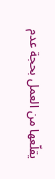يقلّعها من العمل بحجة عدم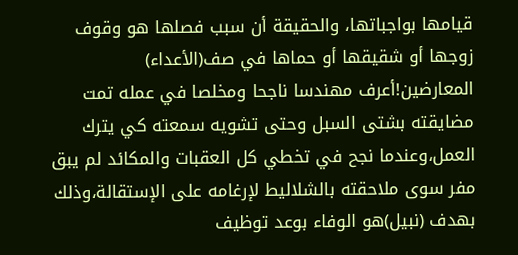قيامها بواجباتها، والحقيقة أن سبب فصلها هو وقوف زوجها أو شقيقها أو حماها في صف(الأعداء) المعارضين!أعرف مهندسا ناجحا ومخلصا في عمله تمت مضايقته بشتى السبل وحتى تشويه سمعته كي يترك العمل،وعندما نجح في تخطي كل العقبات والمكائد لم يبق مفر سوى ملاحقته بالشلاليط لإرغامه على الإستقالة،وذلك بهدف (نبيل)هو الوفاء بوعد توظيف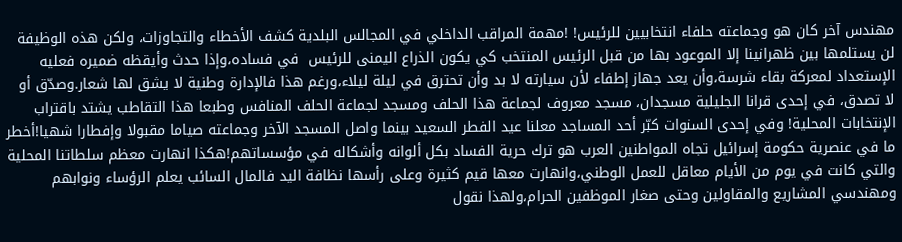مهندس آخر كان هو وجماعته حلفاء انتخابيين للرئيس! !مهمة المراقب الداخلي في المجالس البلدية كشف الأخطاء والتجاوزات، ولكن هذه الوظيفة لن يستلمها بين ظهرانينا إلا الموعود بها من قبل الرئيس المنتخب كي يكون الذراع اليمنى للرئيس  في فساده،وإذا حدث وأيقظه ضميره فعليه الإستعداد لمعركة بقاء شرسة،وأن يعد جهاز إطفاء لأن سيارته لا بد وأن تحترق في ليلة ليلاء،ورغم هذا فالإدارة وطنية لا يشق لها شعار.وصدّق أو لا تصدق، في إحدى قرانا الجليلية مسجدان، مسجد معروف لجماعة هذا الحلف ومسجد لجماعة الحلف المنافس وطبعا هذا التقاطب يشتد باقتراب الإنتخابات المحلية! وفي إحدى السنوات كبّر أحد المساجد معلنا عيد الفطر السعيد بينما واصل المسجد الآخر وجماعته صياما مقبولا وإفطارا شهيا!أخطر ما في عنصرية حكومة إسرائيل تجاه المواطنين العرب هو ترك حرية الفساد بكل ألوانه وأشكاله في مؤسساتهم!هكذا انهارت معظم سلطاتنا المحلية والتي كانت في يوم من الأيام معاقل للعمل الوطني،وانهارت معها قيم كثيرة وعلى رأسها نظافة اليد فالمال السائب يعلم الرؤساء ونوابهم ومهندسي المشاريع والمقاولين وحتى صغار الموظفين الحرام،ولهذا نقول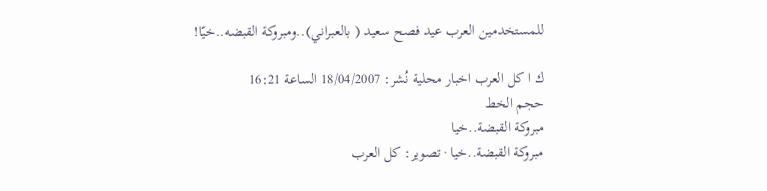للمستخدمين العرب عيد فصح سعيد ( بالعبراني)..ومبروكة القبضه..خيّا!

ك ا كل العرب اخبار محلية نُشر: 18/04/2007 الساعة 16:21
حجم الخط
مبروكة القبضة..خيا
مبروكة القبضة..خيا · تصوير: كل العرب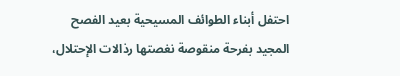احتفل أبناء الطوائف المسيحية بعيد الفصح المجيد بفرحة منقوصة نغصتها رذالات الإحتلال،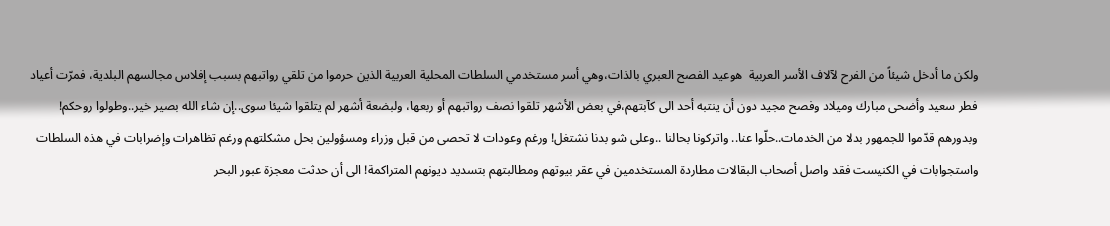ولكن ما أدخل شيئاً من الفرح لآلاف الأسر العربية  هوعيد الفصح العبري بالذات،وهي أسر مستخدمي السلطات المحلية العربية الذين حرموا من تلقي رواتبهم بسبب إفلاس مجالسهم البلدية، فمرّت أعياد فطر سعيد وأضحى مبارك وميلاد وفصح مجيد دون أن ينتبه أحد الى كآبتهم،في بعض الأشهر تلقوا نصف رواتبهم أو ربعها، ولبضعة أشهر لم يتلقوا شيئا سوى..إن شاء الله بصير خير..وطولوا روحكم! وبدورهم قدّموا للجمهور بدلا من الخدمات..حلّوا عنا.. واتركونا بحالنا ..وعلى شو بدنا نشتغل! ورغم وعودات لا تحصى من قبل وزراء ومسؤولين بحل مشكلتهم ورغم تظاهرات وإضرابات في هذه السلطات واستجوابات في الكنيست فقد واصل أصحاب البقالات مطاردة المستخدمين في عقر بيوتهم ومطالبتهم بتسديد ديونهم المتراكمة! الى أن حدثت معجزة عبور البحر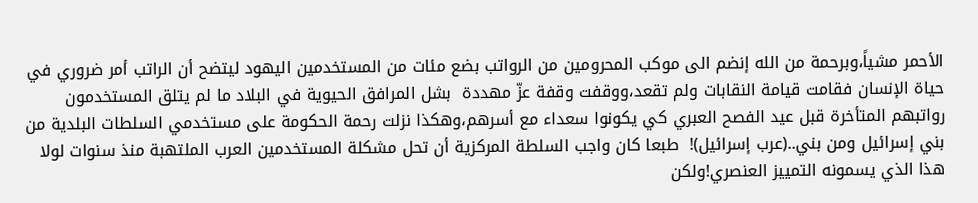الأحمر مشياً،وبرحمة من الله إنضم الى موكب المحرومين من الرواتب بضع مئات من المستخدمين اليهود ليتضح أن الراتب أمر ضروري في حياة الإنسان فقامت قيامة النقابات ولم تقعد،ووقفت وقفة عزّ مهددة  بشل المرافق الحيوية في البلاد ما لم يتلق المستخدمون رواتبهم المتأخرة قبل عيد الفصح العبري كي يكونوا سعداء مع أسرهم،وهكذا نزلت رحمة الحكومة على مستخدمي السلطات البلدية من بني إسرائيل ومن بني..(عرب إسرائيل)!  طبعا كان واجب السلطة المركزية أن تحل مشكلة المستخدمين العرب الملتهبة منذ سنوات لولا هذا الذي يسمونه التمييز العنصري!ولكن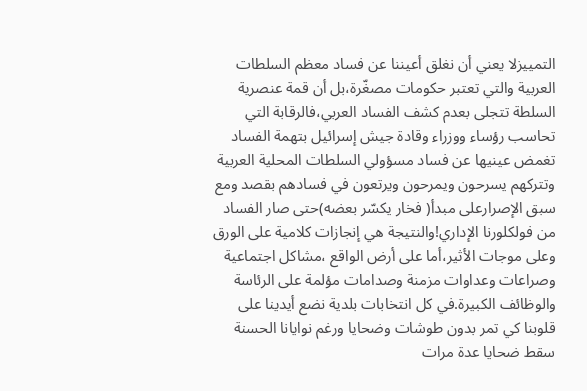التمييزلا يعني أن نغلق أعيننا عن فساد معظم السلطات العربية والتي تعتبر حكومات مصغّرة،بل أن قمة عنصرية السلطة تتجلى بعدم كشف الفساد العربي،فالرقابة التي تحاسب رؤساء ووزراء وقادة جيش إسرائيل بتهمة الفساد تغمض عينيها عن فساد مسؤولي السلطات المحلية العربية وتتركهم يسرحون ويمرحون ويرتعون في فسادهم بقصد ومع سبق الإصرارعلى مبدأ( فخار يكسّر بعضه)حتى صار الفساد من فولكلورنا الإداري!والنتيجة هي إنجازات كلامية على الورق وعلى موجات الأثير،أما على أرض الواقع ،مشاكل اجتماعية وصراعات وعداوات مزمنة وصدامات مؤلمة على الرئاسة والوظائف الكبيرة.في كل انتخابات بلدية نضع أيدينا على قلوبنا كي تمر بدون طوشات وضحايا ورغم نوايانا الحسنة سقط ضحايا عدة مرات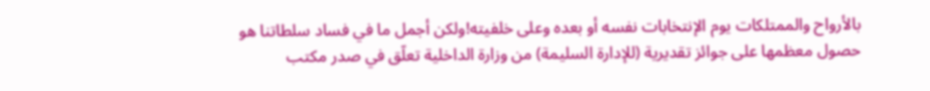بالأرواح والممتلكات يوم الإنتخابات نفسه أو بعده وعلى خلفيته!ولكن أجمل ما في فساد سلطاتنا هو حصول معظمها على جوائز تقديرية (للإدارة السليمة) من وزارة الداخلية تعلّق في صدر مكتب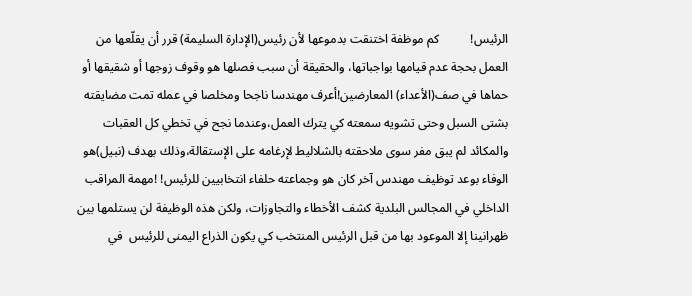الرئيس!          كم موظفة اختنقت بدموعها لأن رئيس(الإدارة السليمة) قرر أن يقلّعها من العمل بحجة عدم قيامها بواجباتها، والحقيقة أن سبب فصلها هو وقوف زوجها أو شقيقها أو حماها في صف(الأعداء) المعارضين!أعرف مهندسا ناجحا ومخلصا في عمله تمت مضايقته بشتى السبل وحتى تشويه سمعته كي يترك العمل،وعندما نجح في تخطي كل العقبات والمكائد لم يبق مفر سوى ملاحقته بالشلاليط لإرغامه على الإستقالة،وذلك بهدف (نبيل)هو الوفاء بوعد توظيف مهندس آخر كان هو وجماعته حلفاء انتخابيين للرئيس! !مهمة المراقب الداخلي في المجالس البلدية كشف الأخطاء والتجاوزات، ولكن هذه الوظيفة لن يستلمها بين ظهرانينا إلا الموعود بها من قبل الرئيس المنتخب كي يكون الذراع اليمنى للرئيس  في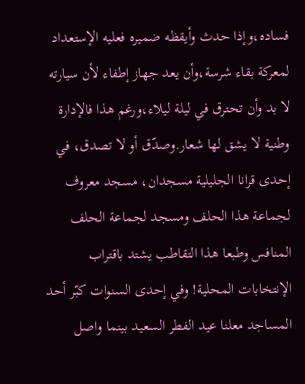فساده،وإذا حدث وأيقظه ضميره فعليه الإستعداد لمعركة بقاء شرسة،وأن يعد جهاز إطفاء لأن سيارته لا بد وأن تحترق في ليلة ليلاء،ورغم هذا فالإدارة وطنية لا يشق لها شعار.وصدّق أو لا تصدق، في إحدى قرانا الجليلية مسجدان، مسجد معروف لجماعة هذا الحلف ومسجد لجماعة الحلف المنافس وطبعا هذا التقاطب يشتد باقتراب الإنتخابات المحلية! وفي إحدى السنوات كبّر أحد المساجد معلنا عيد الفطر السعيد بينما واصل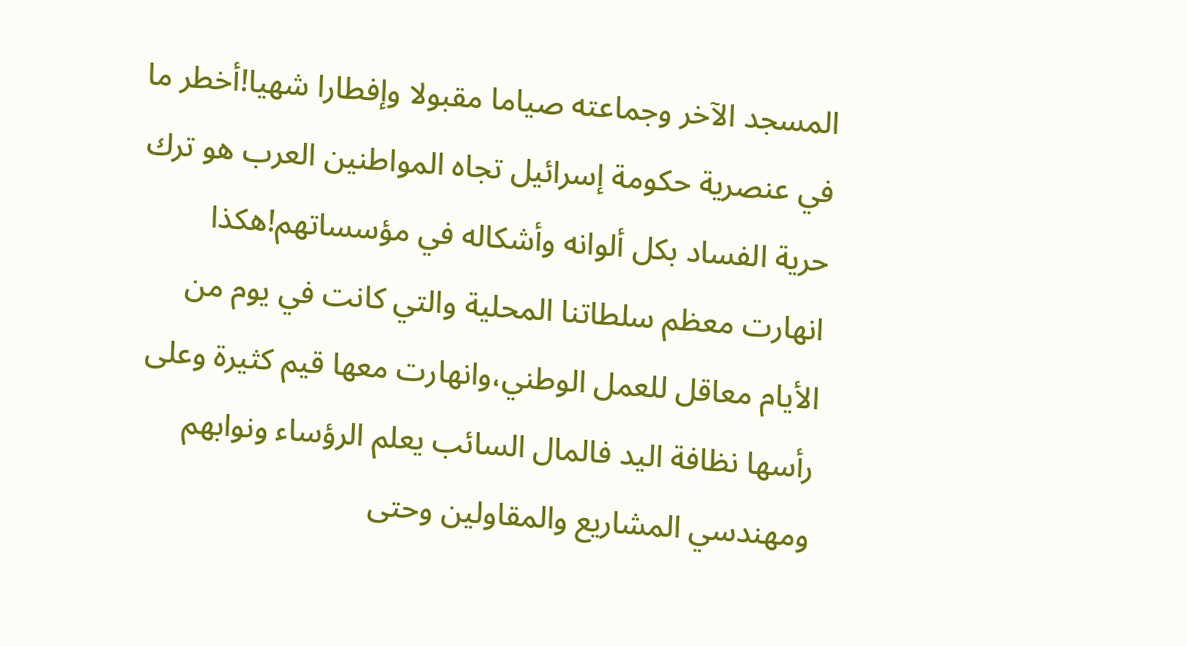المسجد الآخر وجماعته صياما مقبولا وإفطارا شهيا!أخطر ما في عنصرية حكومة إسرائيل تجاه المواطنين العرب هو ترك حرية الفساد بكل ألوانه وأشكاله في مؤسساتهم!هكذا انهارت معظم سلطاتنا المحلية والتي كانت في يوم من الأيام معاقل للعمل الوطني،وانهارت معها قيم كثيرة وعلى رأسها نظافة اليد فالمال السائب يعلم الرؤساء ونوابهم ومهندسي المشاريع والمقاولين وحتى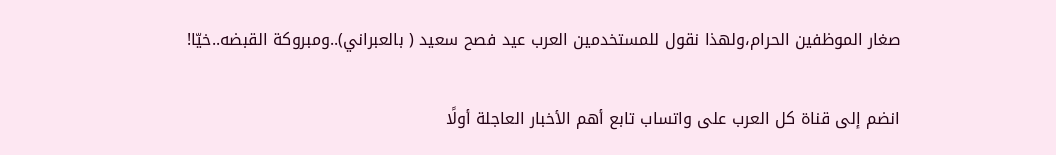صغار الموظفين الحرام،ولهذا نقول للمستخدمين العرب عيد فصح سعيد ( بالعبراني)..ومبروكة القبضه..خيّا!

انضم إلى قناة كل العرب على واتساب تابع أهم الأخبار العاجلة أولًا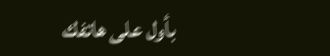بأول على هاتفك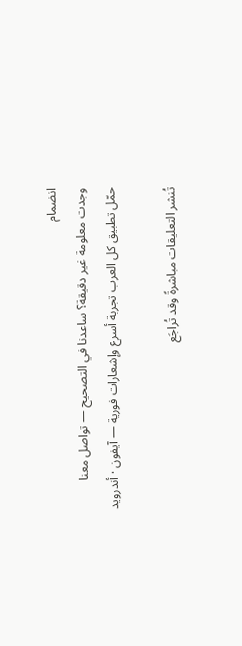انضمام
وجدت معلومة غير دقيقة؟ ساعدنا في التصحيح — تواصل معنا
حمّل تطبيق كل العرب تجربة أسرع وإشعارات فورية — آيفون · أندرويد

تُنشر التعليقات مباشرةً وقد تُراجَع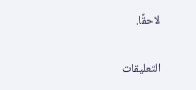لاحقًا.

التعليقات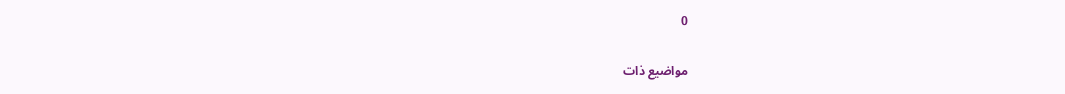0

مواضيع ذات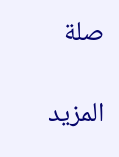صلة

المزيد